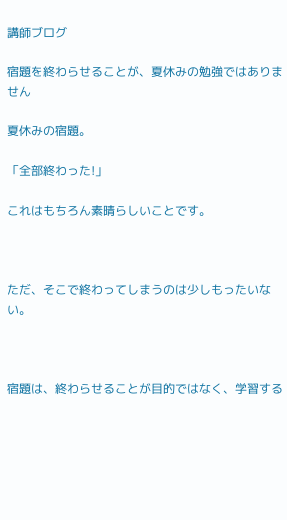講師ブログ

宿題を終わらせることが、夏休みの勉強ではありません

夏休みの宿題。

「全部終わった!」

これはもちろん素晴らしいことです。



ただ、そこで終わってしまうのは少しもったいない。



宿題は、終わらせることが目的ではなく、学習する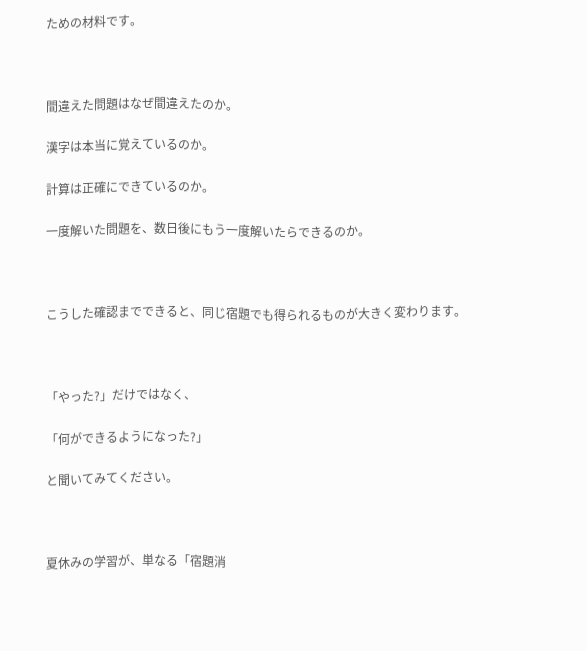ための材料です。



間違えた問題はなぜ間違えたのか。

漢字は本当に覚えているのか。

計算は正確にできているのか。

一度解いた問題を、数日後にもう一度解いたらできるのか。



こうした確認までできると、同じ宿題でも得られるものが大きく変わります。



「やった?」だけではなく、

「何ができるようになった?」

と聞いてみてください。



夏休みの学習が、単なる「宿題消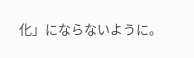化」にならないように。